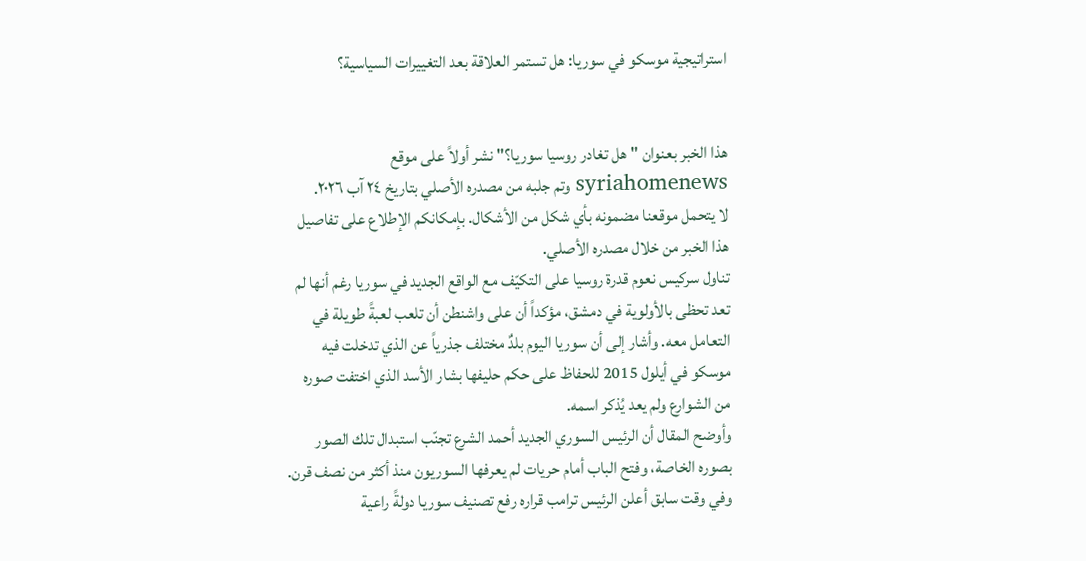استراتيجية موسكو في سوريا: هل تستمر العلاقة بعد التغييرات السياسية؟


هذا الخبر بعنوان "هل تغادر روسيا سوريا؟" نشر أولاً على موقع syriahomenews وتم جلبه من مصدره الأصلي بتاريخ ٢٤ آب ٢٠٢٦.
لا يتحمل موقعنا مضمونه بأي شكل من الأشكال. بإمكانكم الإطلاع على تفاصيل هذا الخبر من خلال مصدره الأصلي.
تناول سركيس نعوم قدرة روسيا على التكيّف مع الواقع الجديد في سوريا رغم أنها لم تعد تحظى بالأولوية في دمشق، مؤكداً أن على واشنطن أن تلعب لعبةً طويلة في التعامل معه. وأشار إلى أن سوريا اليوم بلدٌ مختلف جذرياً عن الذي تدخلت فيه موسكو في أيلول 2015 للحفاظ على حكم حليفها بشار الأسد الذي اختفت صوره من الشوارع ولم يعد يُذكر اسمه.
وأوضح المقال أن الرئيس السوري الجديد أحمد الشرع تجنّب استبدال تلك الصور بصوره الخاصة، وفتح الباب أمام حريات لم يعرفها السوريون منذ أكثر من نصف قرن. وفي وقت سابق أعلن الرئيس ترامب قراره رفع تصنيف سوريا دولةً راعية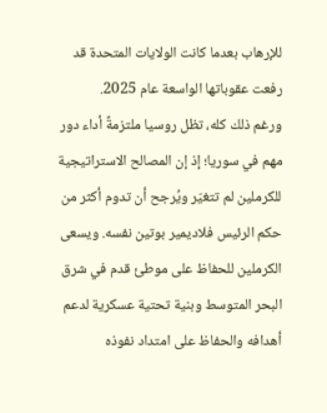للإرهاب بعدما كانت الولايات المتحدة قد رفعت عقوباتها الواسعة عام 2025.
ورغم ذلك كله، تظل روسيا ملتزمةً أداء دور مهم في سوريا؛ إذ إن المصالح الاستراتيجية للكرملين لم تتغيّر ويُرجح أن تدوم أكثر من حكم الرئيس فلاديمير بوتين نفسه. ويسعى الكرملين للحفاظ على موطئ قدم في شرق البحر المتوسط وبنية تحتية عسكرية لدعم أهدافه والحفاظ على امتداد نفوذه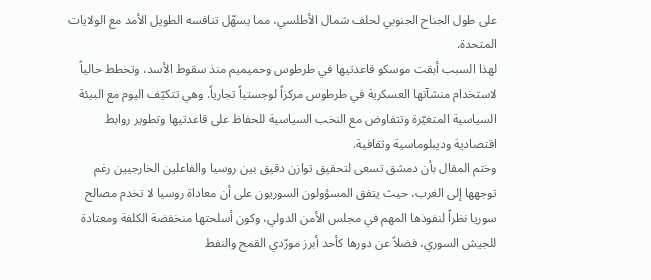على طول الجناح الجنوبي لحلف شمال الأطلسي، مما يسهّل تنافسه الطويل الأمد مع الولايات المتحدة.
لهذا السبب أبقت موسكو قاعدتيها في طرطوس وحميميم منذ سقوط الأسد، وتخطط حالياً لاستخدام منشآتها العسكرية في طرطوس مركزاً لوجستياً تجارياً. وهي تتكيّف اليوم مع البيئة السياسية المتغيّرة وتتفاوض مع النخب السياسية للحفاظ على قاعدتيها وتطوير روابط اقتصادية وديبلوماسية وثقافية.
وختم المقال بأن دمشق تسعى لتحقيق توازن دقيق بين روسيا والفاعلين الخارجيين رغم توجهها إلى الغرب، حيث يتفق المسؤولون السوريون على أن معاداة روسيا لا تخدم مصالح سوريا نظراً لنفوذها المهم في مجلس الأمن الدولي، وكون أسلحتها منخفضة الكلفة ومعتادة للجيش السوري، فضلاً عن دورها كأحد أبرز مورّدي القمح والنفط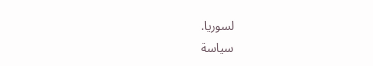لسوريا.
سياسة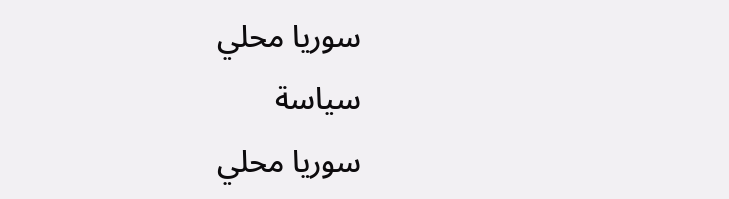سوريا محلي
سياسة
سوريا محلي